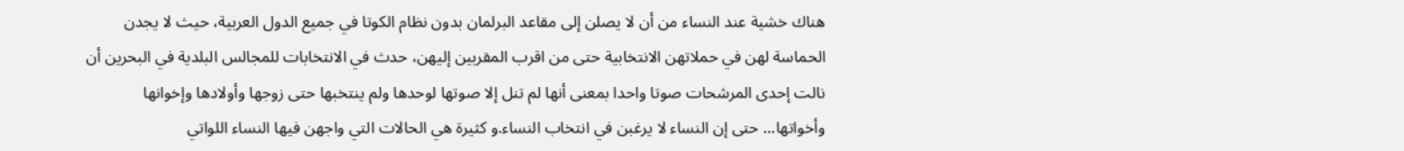هناك خشية عند النساء من أن لا يصلن إلى مقاعد البرلمان بدون نظام الكوتا في جميع الدول العربية، حيث لا يجدن الحماسة لهن في حملاتهن الانتخابية حتى من اقرب المقربين إليهن، حدث في الانتخابات للمجالس البلدية في البحرين أن نالت إحدى المرشحات صوتا واحدا بمعنى أنها لم تنل إلا صوتها لوحدها ولم ينتخبها حتى زوجها وأولادها وإخوانها وأخواتها... حتى إن النساء لا يرغبن في انتخاب النساء.و كثيرة هي الحالات التي واجهن فيها النساء اللواتي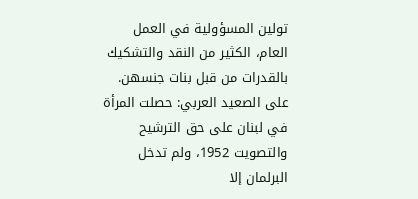تولين المسؤولية في العمل العام، الكثير من النقد والتشكيك بالقدرات من قبل بنات جنسهن.
على الصعيد العربي: حصلت المرأة في لبنان على حق الترشيح والتصويت 1952، ولم تدخل البرلمان إلا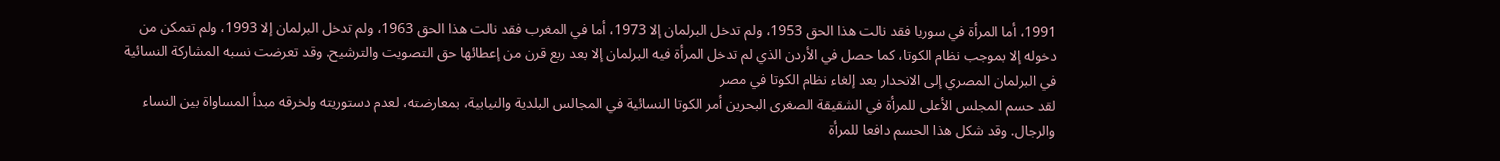1991، أما المرأة في سوريا فقد نالت هذا الحق 1953، ولم تدخل البرلمان إلا 1973، أما في المغرب فقد نالت هذا الحق 1963، ولم تدخل البرلمان إلا 1993، ولم تتمكن من دخوله إلا بموجب نظام الكوتا، كما حصل في الأردن الذي لم تدخل المرأة فيه البرلمان إلا بعد ربع قرن من إعطائها حق التصويت والترشيح. وقد تعرضت نسبه المشاركة النسائية في البرلمان المصري إلى الانحدار بعد إلغاء نظام الكوتا في مصر
لقد حسم المجلس الأعلى للمرأة في الشقيقة الصغرى البحرين أمر الكوتا النسائية في المجالس البلدية والنيابية، بمعارضته، لعدم دستوريته ولخرقه مبدأ المساواة بين النساء والرجال. وقد شكل هذا الحسم دافعا للمرأة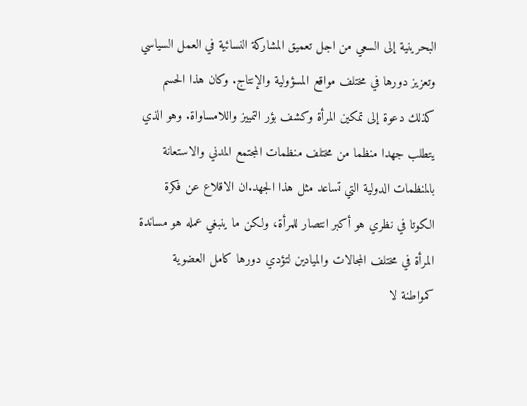البحرينية إلى السعي من اجل تعميق المشاركة النسائية في العمل السياسي وتعزيز دورها في مختلف مواقع المسؤولية والإنتاج. وكان هذا الحسم كذلك دعوة إلى تمكين المرأة وكشف بؤر التمييز واللامساواة. وهو الذي يتطلب جهدا منظما من مختلف منظمات المجتمع المدني والاستعانة بالمنظمات الدولية التي تساعد مثل هذا الجهد.ان الاقلاع عن فكرة الكوتا في نظري هو أكبر انتصار للمرأة، ولكن ما ينبغي عمله هو مساندة المرأة في مختلف المجالات والميادين لتؤدي دورها كامل العضوية كمواطنة لا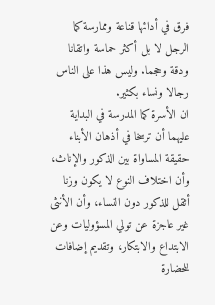فرق في أدائها قناعة وممارسة كما الرجل لا بل أكثر حماسة واتقانا ودقة وحجما. وليس هذا على الناس رجالا ونساء بكثير.
ان الأسرة كما المدرسة في البداية عليهما أن ترسخا في أذهان الأبناء حقيقة المساواة بين الذكور والإناث، وأن اختلاف النوع لا يكون وزنا أثقل للذكور دون النساء، وأن الأنثى غير عاجزة عن تولي المسؤوليات وعن الابتداع والابتكار، وتقديم إضافات للحضارة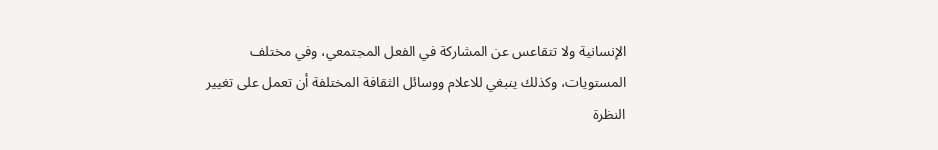الإنسانية ولا تتقاعس عن المشاركة في الفعل المجتمعي، وفي مختلف المستويات، وكذلك ينبغي للاعلام ووسائل الثقافة المختلفة أن تعمل على تغيير النظرة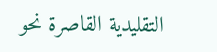التقليدية القاصرة نحو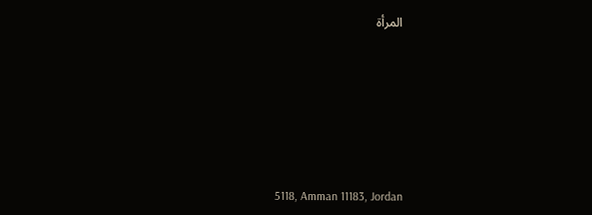المرأة








5118, Amman 11183, Jordan